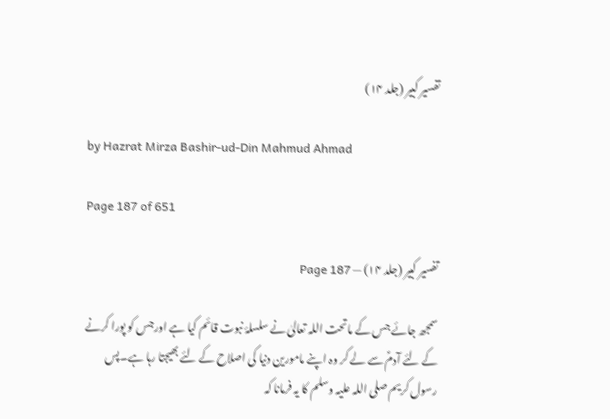تفسیر کبیر (جلد ۱۴)

by Hazrat Mirza Bashir-ud-Din Mahmud Ahmad

Page 187 of 651

تفسیر کبیر (جلد ۱۴) — Page 187

سمجھ جائے جس کے ماتحت اللہ تعالیٰ نے سلسلۂ نبوت قائم کیا ہے اورجس کو پورا کرنے کے لئے آدمؑ سے لے کر وہ اپنے مامورین دنیا کی اصلاح کے لئے بھیجتا رہا ہے۔پس رسول کریم صلی اللہ علیہ وسلم کا یہ فرمانا کہ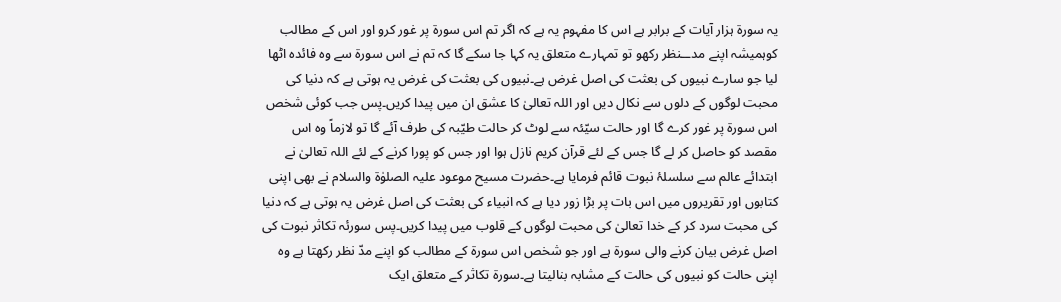یہ سورۃ ہزار آیات کے برابر ہے اس کا مفہوم یہ ہے کہ اگر تم اس سورۃ پر غور کرو اور اس کے مطالب کوہمیشہ اپنے مدــنظر رکھو تو تمہارے متعلق یہ کہا جا سکے گا کہ تم نے اس سورۃ سے وہ فائدہ اٹھا لیا جو سارے نبیوں کی بعثت کی اصل غرض ہے۔نبیوں کی بعثت کی غرض یہ ہوتی ہے کہ دنیا کی محبت لوگوں کے دلوں سے نکال دیں اور اللہ تعالیٰ کا عشق ان میں پیدا کریں۔پس جب کوئی شخص اس سورۃ پر غور کرے گا اور حالت سیّئہ سے لوٹ کر حالت طیّبہ کی طرف آئے گا تو لازماً وہ اس مقصد کو حاصل کر لے گا جس کے لئے قرآن کریم نازل ہوا اور جس کو پورا کرنے کے لئے اللہ تعالیٰ نے ابتدائے عالم سے سلسلۂ نبوت قائم فرمایا ہے۔حضرت مسیح موعود علیہ الصلوٰۃ والسلام نے بھی اپنی کتابوں اور تقریروں میں اس بات پر بڑا زور دیا ہے کہ انبیاء کی بعثت کی اصل غرض یہ ہوتی ہے کہ دنیا کی محبت سرد کر کے خدا تعالیٰ کی محبت لوگوں کے قلوب میں پیدا کریں۔پس سورئہ تکاثر نبوت کی اصل غرض بیان کرنے والی سورۃ ہے اور جو شخص اس سورۃ کے مطالب کو اپنے مدّ نظر رکھتا ہے وہ اپنی حالت کو نبیوں کی حالت کے مشابہ بنالیتا ہے۔سورۃ تکاثر کے متعلق ایک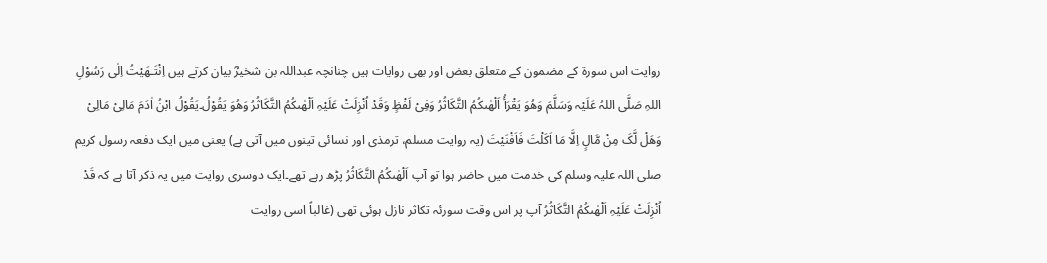روایت اس سورۃ کے مضمون کے متعلق بعض اور بھی روایات ہیں چنانچہ عبداللہ بن شخیرؓ بیان کرتے ہیں اِنْتَـھَیْتُ اِلٰی رَسُوْلِ اللہِ صَلَّی اللہُ عَلَیْہ وَسَلَّمَ وَھُوَ یَقْرَأُ اَلْهٰىكُمُ التَّكَاثُرُ وَفِیْ لَفْظٍ وَقَدْ اُنْزِلَتْ عَلَیْہِ اَلْهٰىكُمُ التَّكَاثُرُ وَھُوَ یَقُوْلُ۔یَقُوْلُ ابْنُ اٰدَمَ مَالِیْ مَالِیْ وَھَلْ لَّکَ مِنْ مَّالٍ اِلَّا مَا اَکَلْتَ فَاَفْنَیْتَ (یہ روایت مسلم، ترمذی اور نسائی تینوں میں آتی ہے) یعنی میں ایک دفعہ رسول کریم صلی اللہ علیہ وسلم کی خدمت میں حاضر ہوا تو آپ اَلْهٰىكُمُ التَّكَاثُرُ پڑھ رہے تھے۔ایک دوسری روایت میں یہ ذکر آتا ہے کہ قَدْ اُنْزِلَتْ عَلَیْہِ اَلْهٰىكُمُ التَّكَاثُرُ آپ پر اس وقت سورئہ تکاثر نازل ہوئی تھی (غالباً اسی روایت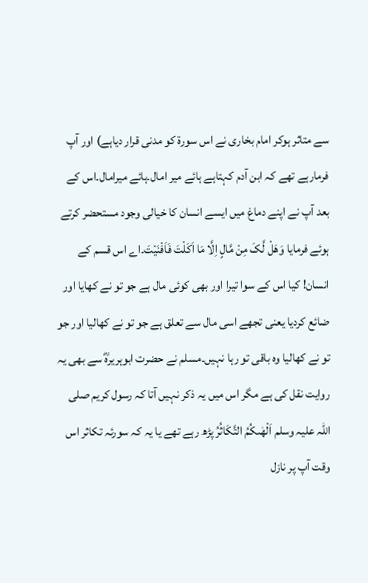سے متاثر ہوکر امام بخاری نے اس سورۃ کو مدنی قرار دیاہے) اور آپ فرمارہے تھے کہ ابن آدم کہتاہے ہائے میر امال۔ہائے میرامال۔اس کے بعد آپ نے اپنے دماغ میں ایسے انسان کا خیالی وجود مستحضر کرتے ہوئے فرمایا وَھَلْ لَّکَ مِنْ مَّالٍ اِلَّا مَا اَکَلْتَ فَاَفْنَیْتَ۔اے اس قسم کے انسان! کیا اس کے سوا تیرا اور بھی کوئی مال ہے جو تو نے کھایا اور ضائع کردیا یعنی تجھے اسی مال سے تعلق ہے جو تو نے کھالیا اور جو تو نے کھالیا وہ باقی تو رہا نہیں۔مسلم نے حضرت ابوہریرہؓ سے بھی یہ روایت نقل کی ہے مگر اس میں یہ ذکر نہیں آتا کہ رسول کریم صلی اللہ علیہ وسلم اَلْهٰىكُمُ التَّكَاثُرُ پڑھ رہے تھے یا یہ کہ سورئہ تکاثر اس وقت آپ پر نازل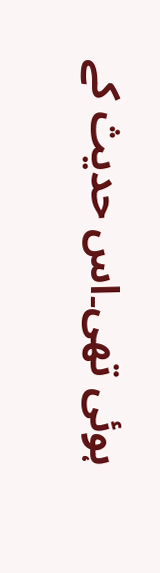ہوئی تھی۔اس حدیث کے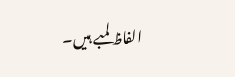الفاظ لمبے ہیں۔